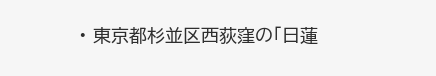• 東京都杉並区西荻窪の「日蓮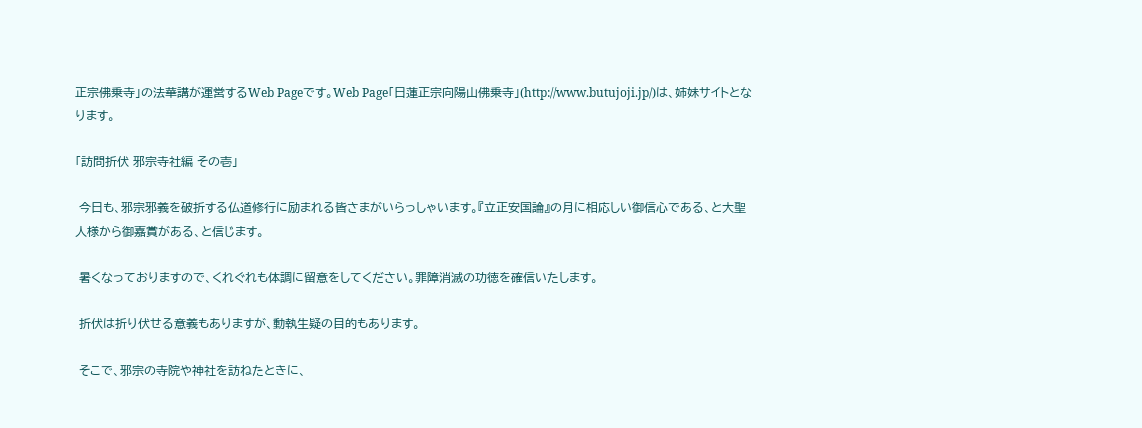正宗佛乗寺」の法華講が運営するWeb Pageです。Web Page「日蓮正宗向陽山佛乗寺」(http://www.butujoji.jp/)は、姉妹サイトとなります。

「訪問折伏 邪宗寺社編 その壱」

 今日も、邪宗邪義を破折する仏道修行に励まれる皆さまがいらっしゃいます。『立正安国論』の月に相応しい御信心である、と大聖人様から御嘉賞がある、と信じます。

 暑くなっておりますので、くれぐれも体調に留意をしてください。罪障消滅の功徳を確信いたします。

 折伏は折り伏せる意義もありますが、動執生疑の目的もあります。

 そこで、邪宗の寺院や神社を訪ねたときに、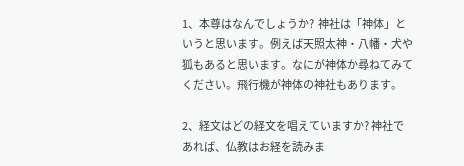1、本尊はなんでしょうか?  神社は「神体」というと思います。例えば天照太神・八幡・犬や狐もあると思います。なにが神体か尋ねてみてください。飛行機が神体の神社もあります。

2、経文はどの経文を唱えていますか? 神社であれば、仏教はお経を読みま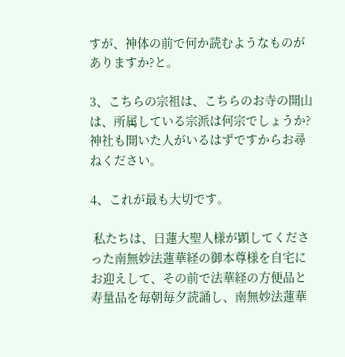すが、神体の前で何か読むようなものがありますか?と。

3、こちらの宗祖は、こちらのお寺の開山は、所属している宗派は何宗でしょうか? 神社も開いた人がいるはずですからお尋ねください。

4、これが最も大切です。

 私たちは、日蓮大聖人様が顕してくださった南無妙法蓮華経の御本尊様を自宅にお迎えして、その前で法華経の方便品と寿量品を毎朝毎夕読誦し、南無妙法蓮華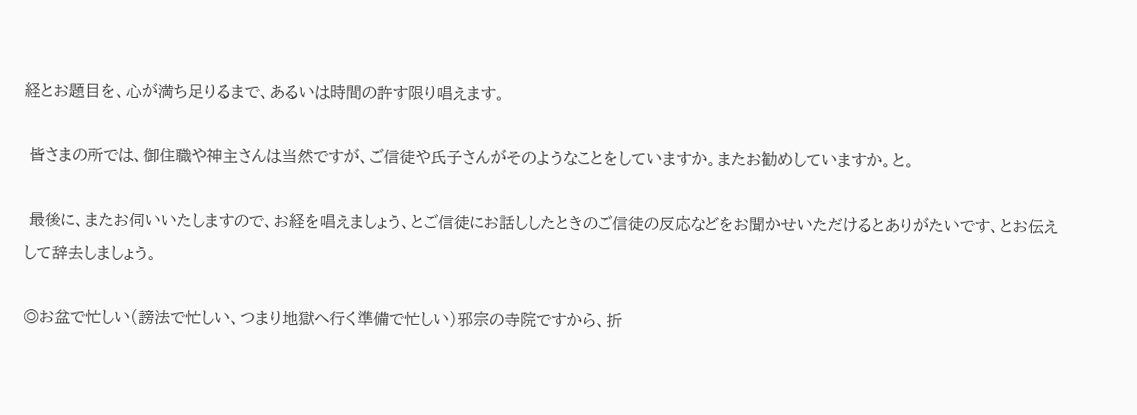経とお題目を、心が満ち足りるまで、あるいは時間の許す限り唱えます。

 皆さまの所では、御住職や神主さんは当然ですが、ご信徒や氏子さんがそのようなことをしていますか。またお勧めしていますか。と。

 最後に、またお伺いいたしますので、お経を唱えましょう、とご信徒にお話ししたときのご信徒の反応などをお聞かせいただけるとありがたいです、とお伝えして辞去しましょう。

◎お盆で忙しい(謗法で忙しい、つまり地獄へ行く準備で忙しい)邪宗の寺院ですから、折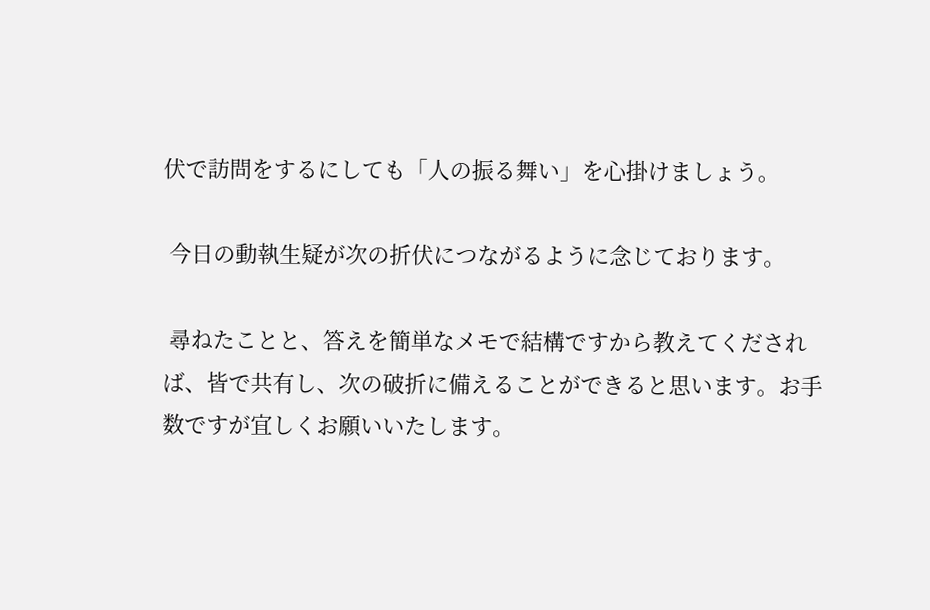伏で訪問をするにしても「人の振る舞い」を心掛けましょう。

 今日の動執生疑が次の折伏につながるように念じております。

 尋ねたことと、答えを簡単なメモで結構ですから教えてくだされば、皆で共有し、次の破折に備えることができると思います。お手数ですが宜しくお願いいたします。